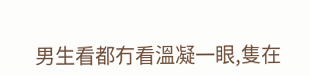男生看都冇看溫凝一眼,隻在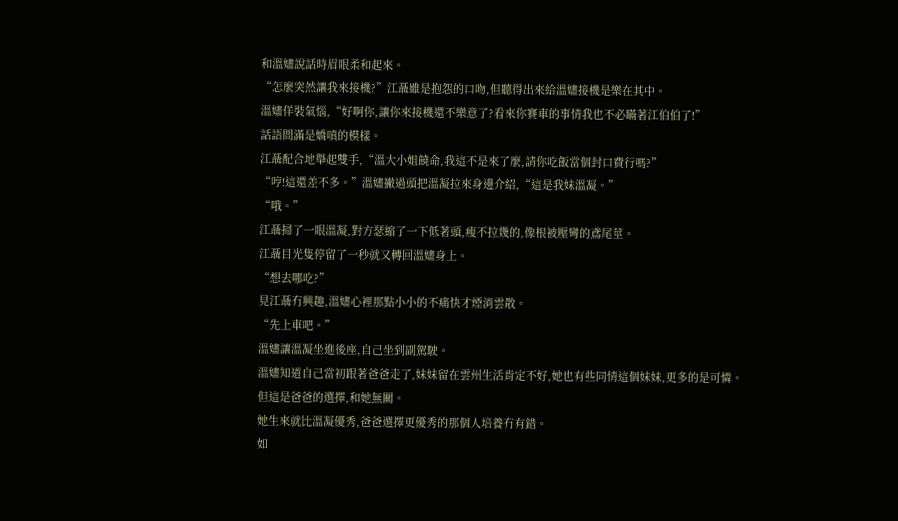和溫嫿說話時眉眼柔和起來。
“怎麼突然讓我來接機?”江聶雖是抱怨的口吻,但聽得出來給溫嫿接機是樂在其中。
溫嫿佯裝氣惱,“好啊你,讓你來接機還不樂意了?看來你賽車的事情我也不必瞞著江伯伯了!”
話語間滿是嬌嗔的模樣。
江聶配合地舉起雙手,“溫大小姐饒命,我這不是來了麼,請你吃飯當個封口費行嗎?”
“哼!這還差不多。”溫嫿撇過頭把溫凝拉來身邊介紹,“這是我妹溫凝。”
“哦。”
江聶掃了一眼溫凝,對方瑟縮了一下低著頭,瘦不拉幾的,像根被壓彎的鳶尾莖。
江聶目光隻停留了一秒就又轉回溫嫿身上。
“想去哪吃?”
見江聶冇興趣,溫嫿心裡那點小小的不痛快才煙消雲散。
“先上車吧。”
溫嫿讓溫凝坐進後座,自己坐到副駕駛。
溫嫿知道自己當初跟著爸爸走了,妹妹留在雲州生活肯定不好,她也有些同情這個妹妹,更多的是可憐。
但這是爸爸的選擇,和她無關。
她生來就比溫凝優秀,爸爸選擇更優秀的那個人培養冇有錯。
如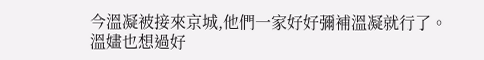今溫凝被接來京城,他們一家好好彌補溫凝就行了。
溫嫿也想過好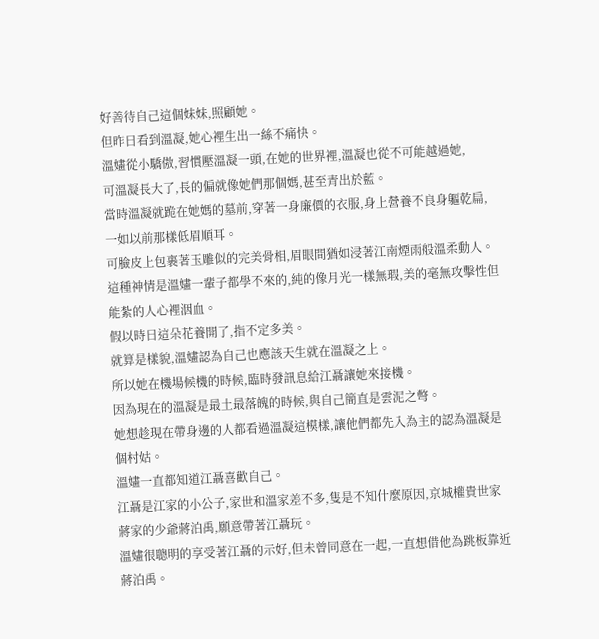好善待自己這個妹妹,照顧她。
但昨日看到溫凝,她心裡生出一絲不痛快。
溫嫿從小驕傲,習慣壓溫凝一頭,在她的世界裡,溫凝也從不可能越過她,
可溫凝長大了,長的偏就像她們那個媽,甚至青出於藍。
當時溫凝就跪在她媽的墓前,穿著一身廉價的衣服,身上營養不良身軀乾扁,一如以前那樣低眉順耳。
可臉皮上包裹著玉雕似的完美骨相,眉眼間猶如浸著江南煙雨般溫柔動人。
這種神情是溫嫿一輩子都學不來的,純的像月光一樣無瑕,美的毫無攻擊性但能紮的人心裡洇血。
假以時日這朵花養開了,指不定多美。
就算是樣貌,溫嫿認為自己也應該天生就在溫凝之上。
所以她在機場候機的時候,臨時發訊息給江聶讓她來接機。
因為現在的溫凝是最土最落魄的時候,與自己簡直是雲泥之彆。
她想趁現在帶身邊的人都看過溫凝這模樣,讓他們都先入為主的認為溫凝是個村姑。
溫嫿一直都知道江聶喜歡自己。
江聶是江家的小公子,家世和溫家差不多,隻是不知什麼原因,京城權貴世家蔣家的少爺蔣泊禹,願意帶著江聶玩。
溫嫿很聰明的享受著江聶的示好,但未曾同意在一起,一直想借他為跳板靠近蔣泊禹。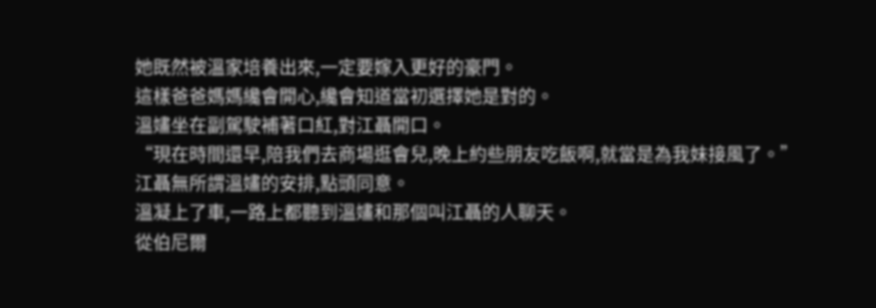她既然被溫家培養出來,一定要嫁入更好的豪門。
這樣爸爸媽媽纔會開心,纔會知道當初選擇她是對的。
溫嫿坐在副駕駛補著口紅,對江聶開口。
“現在時間還早,陪我們去商場逛會兒,晚上約些朋友吃飯啊,就當是為我妹接風了。”
江聶無所謂溫嫿的安排,點頭同意。
溫凝上了車,一路上都聽到溫嫿和那個叫江聶的人聊天。
從伯尼爾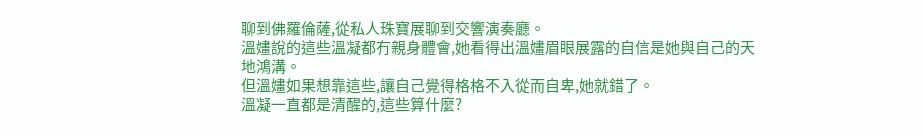聊到佛羅倫薩,從私人珠寶展聊到交響演奏廳。
溫嫿說的這些溫凝都冇親身體會,她看得出溫嫿眉眼展露的自信是她與自己的天地鴻溝。
但溫嫿如果想靠這些,讓自己覺得格格不入從而自卑,她就錯了。
溫凝一直都是清醒的,這些算什麼?